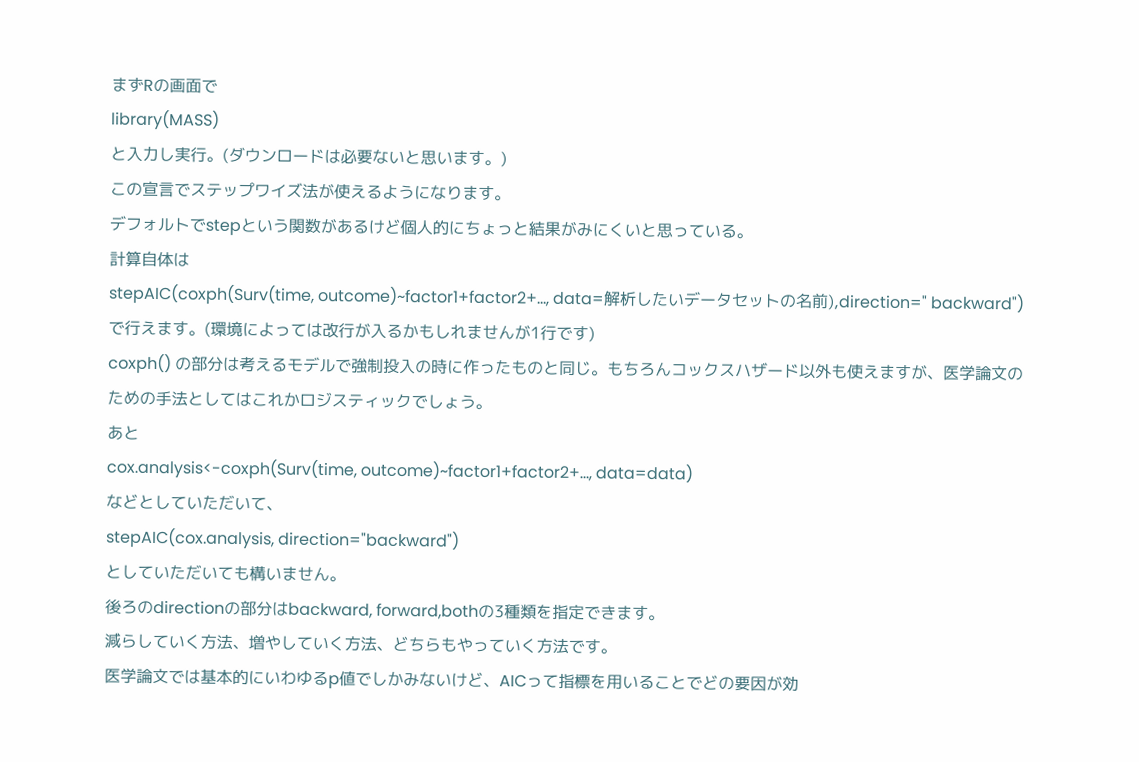まずRの画面で
library(MASS)
と入力し実行。(ダウンロードは必要ないと思います。)
この宣言でステップワイズ法が使えるようになります。
デフォルトでstepという関数があるけど個人的にちょっと結果がみにくいと思っている。
計算自体は
stepAIC(coxph(Surv(time, outcome)~factor1+factor2+..., data=解析したいデータセットの名前),direction=" backward")
で行えます。(環境によっては改行が入るかもしれませんが1行です)
coxph() の部分は考えるモデルで強制投入の時に作ったものと同じ。もちろんコックスハザード以外も使えますが、医学論文のための手法としてはこれかロジスティックでしょう。
あと
cox.analysis<-coxph(Surv(time, outcome)~factor1+factor2+..., data=data)
などとしていただいて、
stepAIC(cox.analysis, direction="backward")
としていただいても構いません。
後ろのdirectionの部分はbackward, forward,bothの3種類を指定できます。
減らしていく方法、増やしていく方法、どちらもやっていく方法です。
医学論文では基本的にいわゆるp値でしかみないけど、AICって指標を用いることでどの要因が効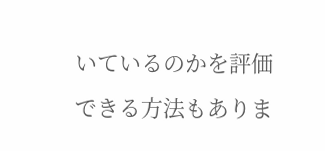いているのかを評価できる方法もありま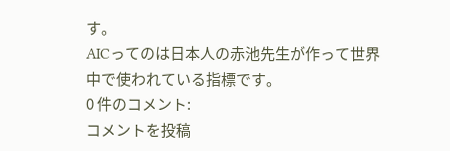す。
AICってのは日本人の赤池先生が作って世界中で使われている指標です。
0 件のコメント:
コメントを投稿